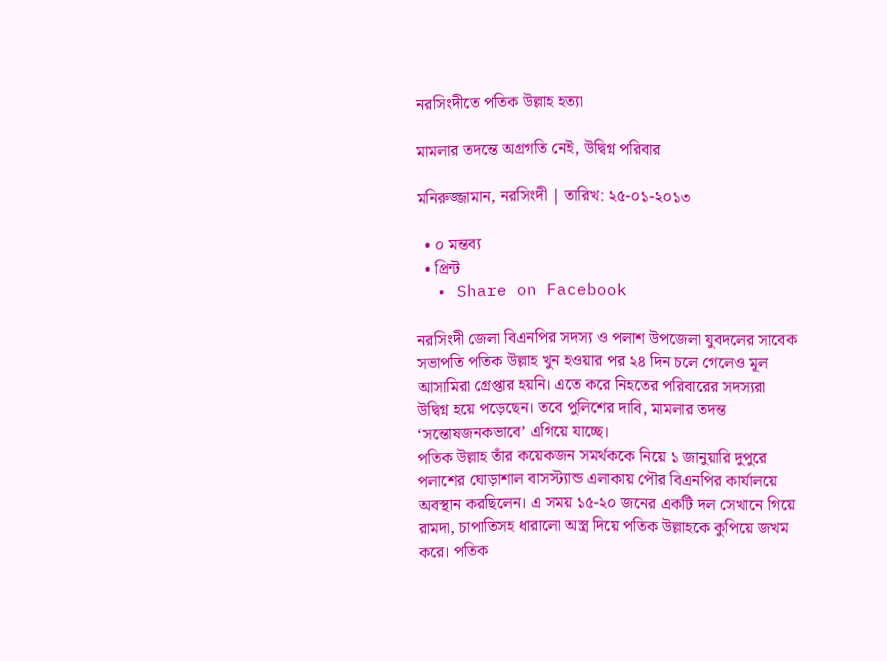নরসিংদীতে পতিক উল্লাহ হত্যা

মামলার তদন্তে অগ্রগতি নেই, উদ্বিগ্ন পরিবার

মনিরুজ্জামান, নরসিংদী | তারিখ: ২৫-০১-২০১৩

  • ০ মন্তব্য
  • প্রিন্ট
  • Share on Facebook

নরসিংদী জেলা বিএনপির সদস্য ও পলাশ উপজেলা যুবদলের সাবেক সভাপতি পতিক উল্লাহ খুন হওয়ার পর ২৪ দিন চলে গেলেও মূল আসামিরা গ্রেপ্তার হয়নি। এতে করে নিহতের পরিবারের সদস্যরা উদ্বিগ্ন হয়ে পড়েছেন। তবে পুলিশের দাবি, মামলার তদন্ত ‘সন্তোষজনকভাবে’ এগিয়ে যাচ্ছে।
পতিক উল্লাহ তাঁর কয়েকজন সমর্থককে নিয়ে ১ জানুয়ারি দুপুরে পলাশের ঘোড়াশাল বাসস্ট্যান্ড এলাকায় পৌর বিএনপির কার্যালয়ে অবস্থান করছিলেন। এ সময় ১৫-২০ জনের একটি দল সেখানে গিয়ে রামদা, চাপাতিসহ ধারালো অস্ত্র দিয়ে পতিক উল্লাহকে কুপিয়ে জখম করে। পতিক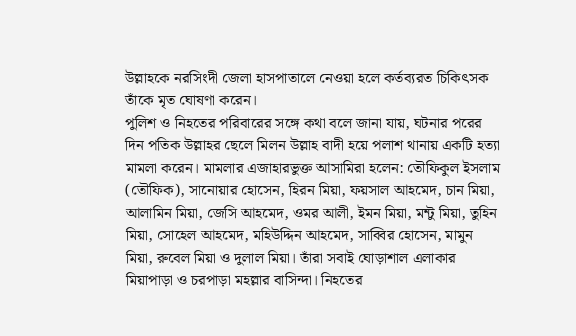উল্লাহকে নরসিংদী জেলা হাসপাতালে নেওয়া হলে কর্তব্যরত চিকিৎসক তাঁকে মৃত ঘোষণা করেন।
পুলিশ ও নিহতের পরিবারের সঙ্গে কথা বলে জানা যায়, ঘটনার পরের দিন পতিক উল্লাহর ছেলে মিলন উল্লাহ বাদী হয়ে পলাশ থানায় একটি হত্যা মামলা করেন। মামলার এজাহারভুক্ত আসামিরা হলেন: তৌফিকুল ইসলাম (তৌফিক), সানোয়ার হোসেন, হিরন মিয়া, ফয়সাল আহমেদ, চান মিয়া, আলামিন মিয়া, জেসি আহমেদ, ওমর আলী, ইমন মিয়া, মন্টু মিয়া, তুহিন মিয়া, সোহেল আহমেদ, মহিউদ্দিন আহমেদ, সাব্বির হোসেন, মামুন মিয়া, রুবেল মিয়া ও দুলাল মিয়া। তাঁরা সবাই ঘোড়াশাল এলাকার মিয়াপাড়া ও চরপাড়া মহল্লার বাসিন্দা। নিহতের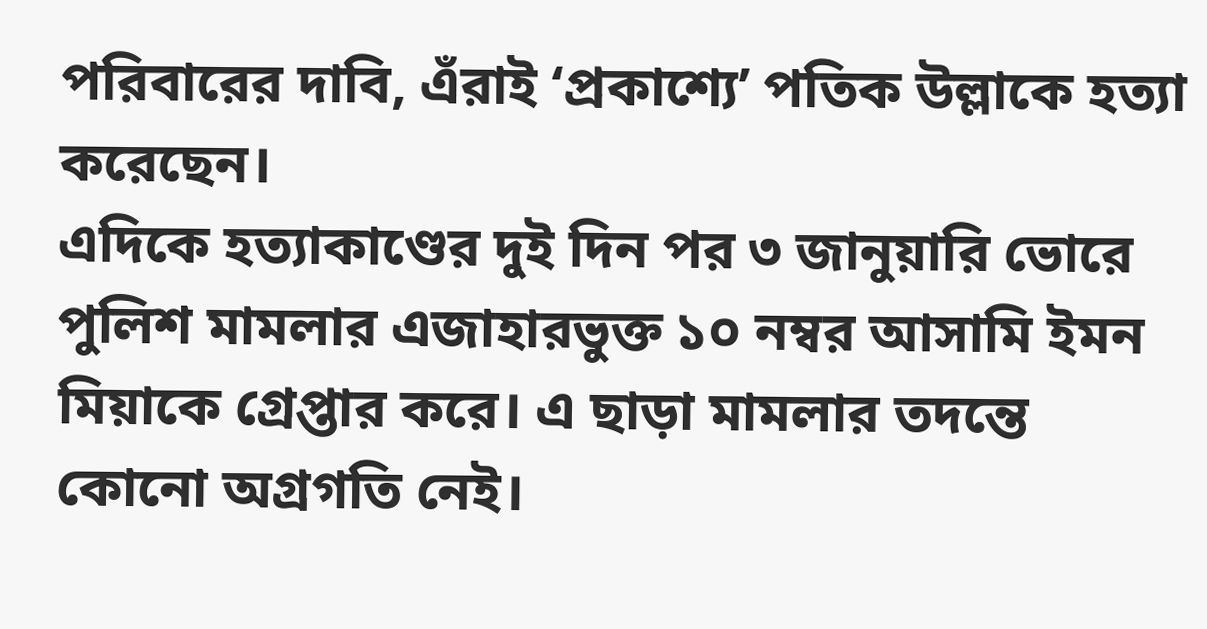পরিবারের দাবি, এঁরাই ‘প্রকাশ্যে’ পতিক উল্লাকে হত্যা করেছেন।
এদিকে হত্যাকাণ্ডের দুই দিন পর ৩ জানুয়ারি ভোরে পুলিশ মামলার এজাহারভুক্ত ১০ নম্বর আসামি ইমন মিয়াকে গ্রেপ্তার করে। এ ছাড়া মামলার তদন্তে কোনো অগ্রগতি নেই।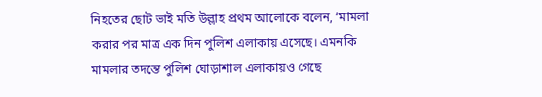নিহতের ছোট ভাই মতি উল্লাহ প্রথম আলোকে বলেন, ‘মামলা করার পর মাত্র এক দিন পুলিশ এলাকায় এসেছে। এমনকি মামলার তদন্তে পুলিশ ঘোড়াশাল এলাকায়ও গেছে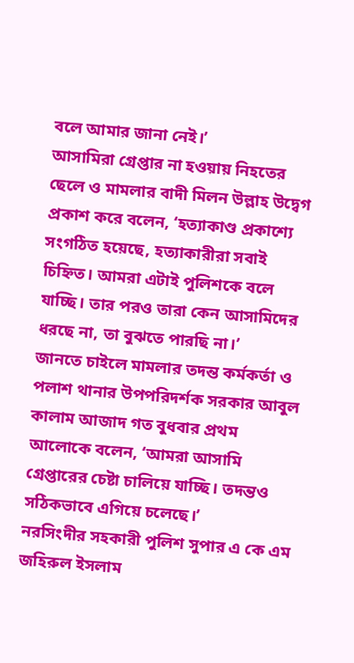বলে আমার জানা নেই।’
আসামিরা গ্রেপ্তার না হওয়ায় নিহতের ছেলে ও মামলার বাদী মিলন উল্লাহ উদ্বেগ প্রকাশ করে বলেন, ‘হত্যাকাণ্ড প্রকাশ্যে সংগঠিত হয়েছে, হত্যাকারীরা সবাই চিহ্নিত। আমরা এটাই পুলিশকে বলে যাচ্ছি। তার পরও তারা কেন আসামিদের ধরছে না, তা বুঝতে পারছি না।’
জানতে চাইলে মামলার তদন্ত কর্মকর্তা ও পলাশ থানার উপপরিদর্শক সরকার আবুল কালাম আজাদ গত বুধবার প্রথম আলোকে বলেন, ‘আমরা আসামি গ্রেপ্তারের চেষ্টা চালিয়ে যাচ্ছি। তদন্তও সঠিকভাবে এগিয়ে চলেছে।’
নরসিংদীর সহকারী পুলিশ সুপার এ কে এম জহিরুল ইসলাম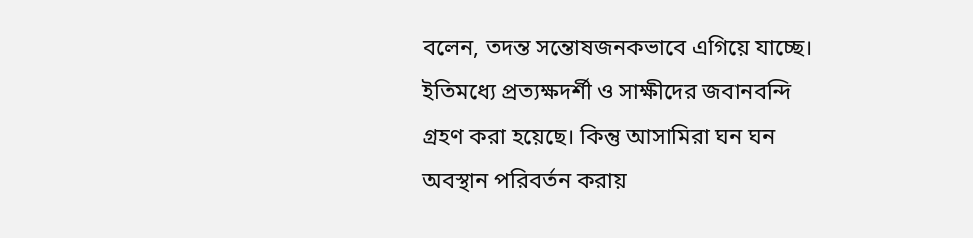বলেন, তদন্ত সন্তোষজনকভাবে এগিয়ে যাচ্ছে। ইতিমধ্যে প্রত্যক্ষদর্শী ও সাক্ষীদের জবানবন্দি গ্রহণ করা হয়েছে। কিন্তু আসামিরা ঘন ঘন অবস্থান পরিবর্তন করায়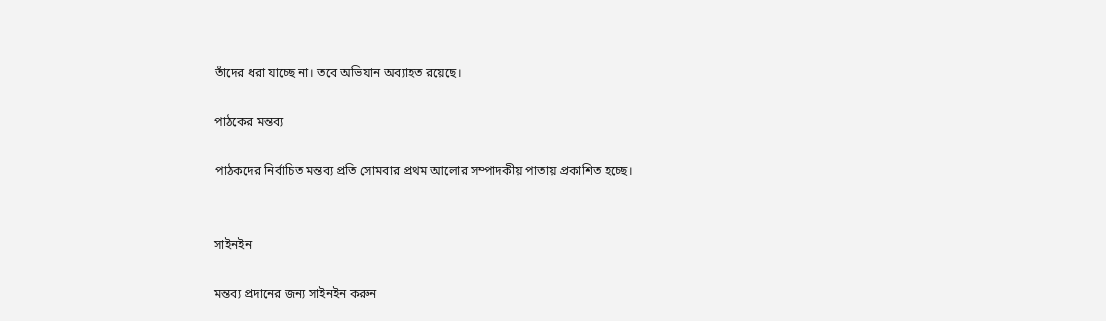তাঁদের ধরা যাচ্ছে না। তবে অভিযান অব্যাহত রয়েছে।

পাঠকের মন্তব্য

পাঠকদের নির্বাচিত মন্তব্য প্রতি সোমবার প্রথম আলোর সম্পাদকীয় পাতায় প্রকাশিত হচ্ছে।


সাইনইন

মন্তব্য প্রদানের জন্য সাইনইন করুন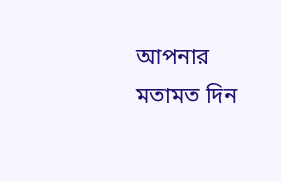আপনার মতামত দিন